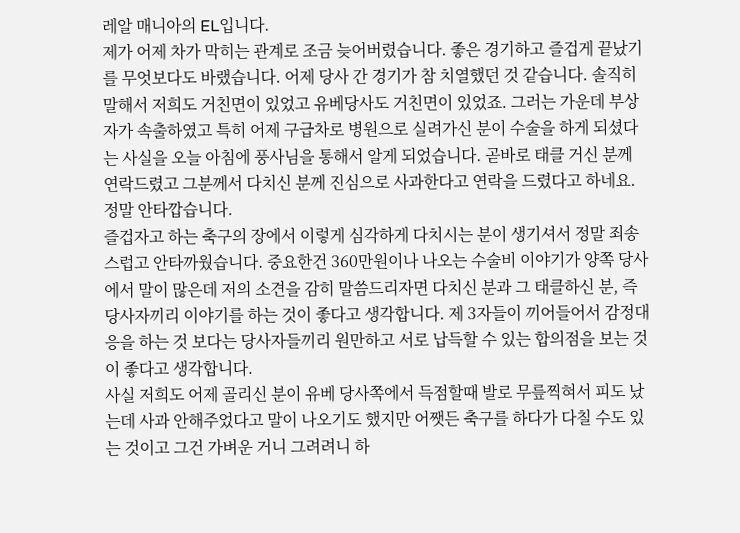레알 매니아의 EL입니다.
제가 어제 차가 막히는 관계로 조금 늦어버렸습니다. 좋은 경기하고 즐겁게 끝났기를 무엇보다도 바랬습니다. 어제 당사 간 경기가 참 치열했던 것 같습니다. 솔직히 말해서 저희도 거친면이 있었고 유베당사도 거친면이 있었죠. 그러는 가운데 부상자가 속출하였고 특히 어제 구급차로 병원으로 실려가신 분이 수술을 하게 되셨다는 사실을 오늘 아침에 풍사님을 통해서 알게 되었습니다. 곧바로 태클 거신 분께 연락드렸고 그분께서 다치신 분께 진심으로 사과한다고 연락을 드렸다고 하네요.
정말 안타깝습니다.
즐겁자고 하는 축구의 장에서 이렇게 심각하게 다치시는 분이 생기셔서 정말 죄송스럽고 안타까웠습니다. 중요한건 360만원이나 나오는 수술비 이야기가 양쪽 당사에서 말이 많은데 저의 소견을 감히 말씀드리자면 다치신 분과 그 태클하신 분, 즉 당사자끼리 이야기를 하는 것이 좋다고 생각합니다. 제 3자들이 끼어들어서 감정대응을 하는 것 보다는 당사자들끼리 원만하고 서로 납득할 수 있는 합의점을 보는 것이 좋다고 생각합니다.
사실 저희도 어제 골리신 분이 유베 당사쪽에서 득점할때 발로 무릎찍혀서 피도 났는데 사과 안해주었다고 말이 나오기도 했지만 어쨋든 축구를 하다가 다칠 수도 있는 것이고 그건 가벼운 거니 그려려니 하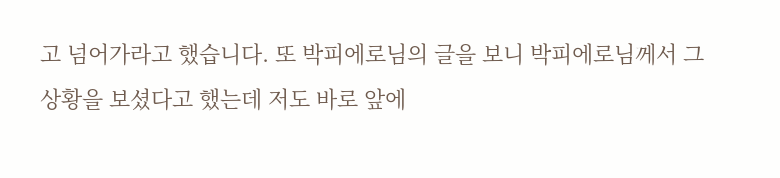고 넘어가라고 했습니다. 또 박피에로님의 글을 보니 박피에로님께서 그 상황을 보셨다고 했는데 저도 바로 앞에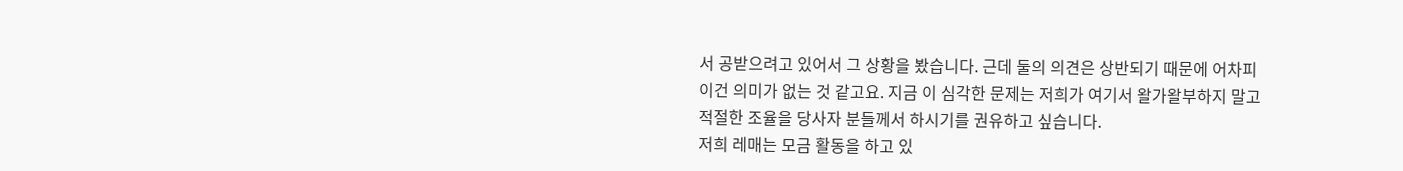서 공받으려고 있어서 그 상황을 봤습니다. 근데 둘의 의견은 상반되기 때문에 어차피 이건 의미가 없는 것 같고요. 지금 이 심각한 문제는 저희가 여기서 왈가왈부하지 말고 적절한 조율을 당사자 분들께서 하시기를 권유하고 싶습니다.
저희 레매는 모금 활동을 하고 있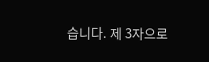습니다. 제 3자으로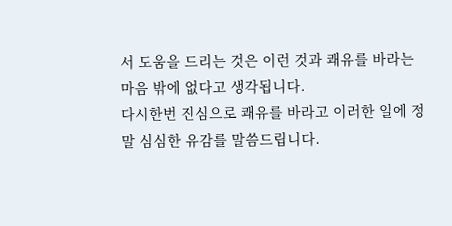서 도움을 드리는 것은 이런 것과 쾌유를 바라는 마음 밖에 없다고 생각됩니다.
다시한번 진심으로 쾌유를 바라고 이러한 일에 정말 심심한 유감를 말씀드립니다.